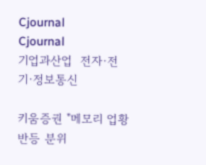Cjournal
Cjournal
기업과산업  전자·전기·정보통신

키움증권 "메모리 업황 반등 분위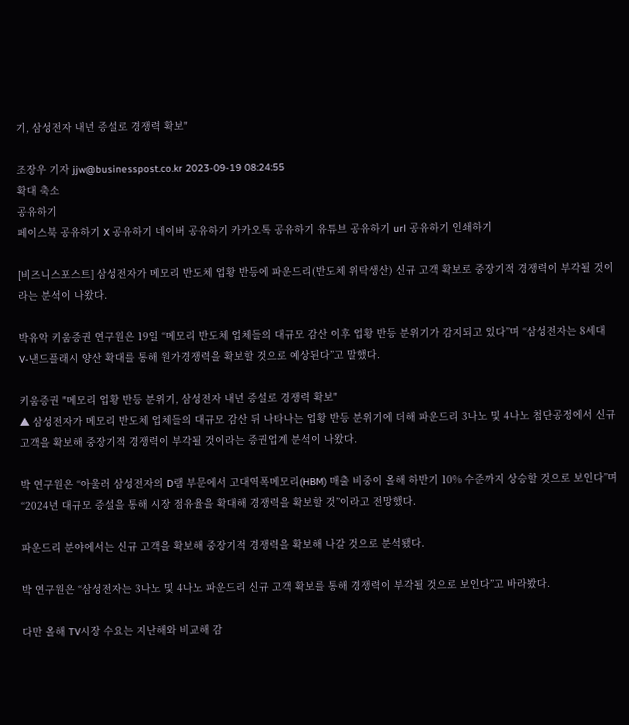기, 삼성전자 내년 증설로 경쟁력 확보"

조장우 기자 jjw@businesspost.co.kr 2023-09-19 08:24:55
확대 축소
공유하기
페이스북 공유하기 X 공유하기 네이버 공유하기 카카오톡 공유하기 유튜브 공유하기 url 공유하기 인쇄하기

[비즈니스포스트] 삼성전자가 메모리 반도체 업황 반등에 파운드리(반도체 위탁생산) 신규 고객 확보로 중장기적 경쟁력이 부각될 것이라는 분석이 나왔다.

박유악 키움증권 연구원은 19일 “메모리 반도체 업체들의 대규모 감산 이후 업황 반등 분위기가 감지되고 있다”며 “삼성전자는 8세대 V-낸드플래시 양산 확대를 통해 원가경쟁력을 확보할 것으로 예상된다”고 말했다.

키움증권 "메모리 업황 반등 분위기, 삼성전자 내년 증설로 경쟁력 확보"
▲ 삼성전자가 메모리 반도체 업체들의 대규모 감산 뒤 나타나는 업황 반등 분위기에 더해 파운드리 3나노 및 4나노 첨단공정에서 신규 고객을 확보해 중장기적 경쟁력이 부각될 것이라는 증권업계 분석이 나왔다.

박 연구원은 “아울러 삼성전자의 D램 부문에서 고대역폭메모리(HBM) 매출 비중이 올해 하반기 10% 수준까지 상승할 것으로 보인다”며 “2024년 대규모 증설을 통해 시장 점유율을 확대해 경쟁력을 확보할 것”이라고 전망했다.

파운드리 분야에서는 신규 고객을 확보해 중장기적 경쟁력을 확보해 나갈 것으로 분석됐다.

박 연구원은 “삼성전자는 3나노 및 4나노 파운드리 신규 고객 확보를 통해 경쟁력이 부각될 것으로 보인다”고 바라봤다.

다만 올해 TV시장 수요는 지난해와 비교해 감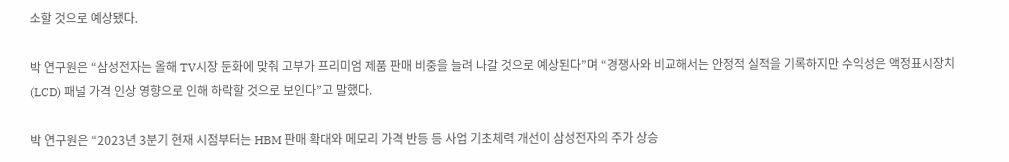소할 것으로 예상됐다.

박 연구원은 “삼성전자는 올해 TV시장 둔화에 맞춰 고부가 프리미엄 제품 판매 비중을 늘려 나갈 것으로 예상된다”며 “경쟁사와 비교해서는 안정적 실적을 기록하지만 수익성은 액정표시장치(LCD) 패널 가격 인상 영향으로 인해 하락할 것으로 보인다”고 말했다.

박 연구원은 “2023년 3분기 현재 시점부터는 HBM 판매 확대와 메모리 가격 반등 등 사업 기초체력 개선이 삼성전자의 주가 상승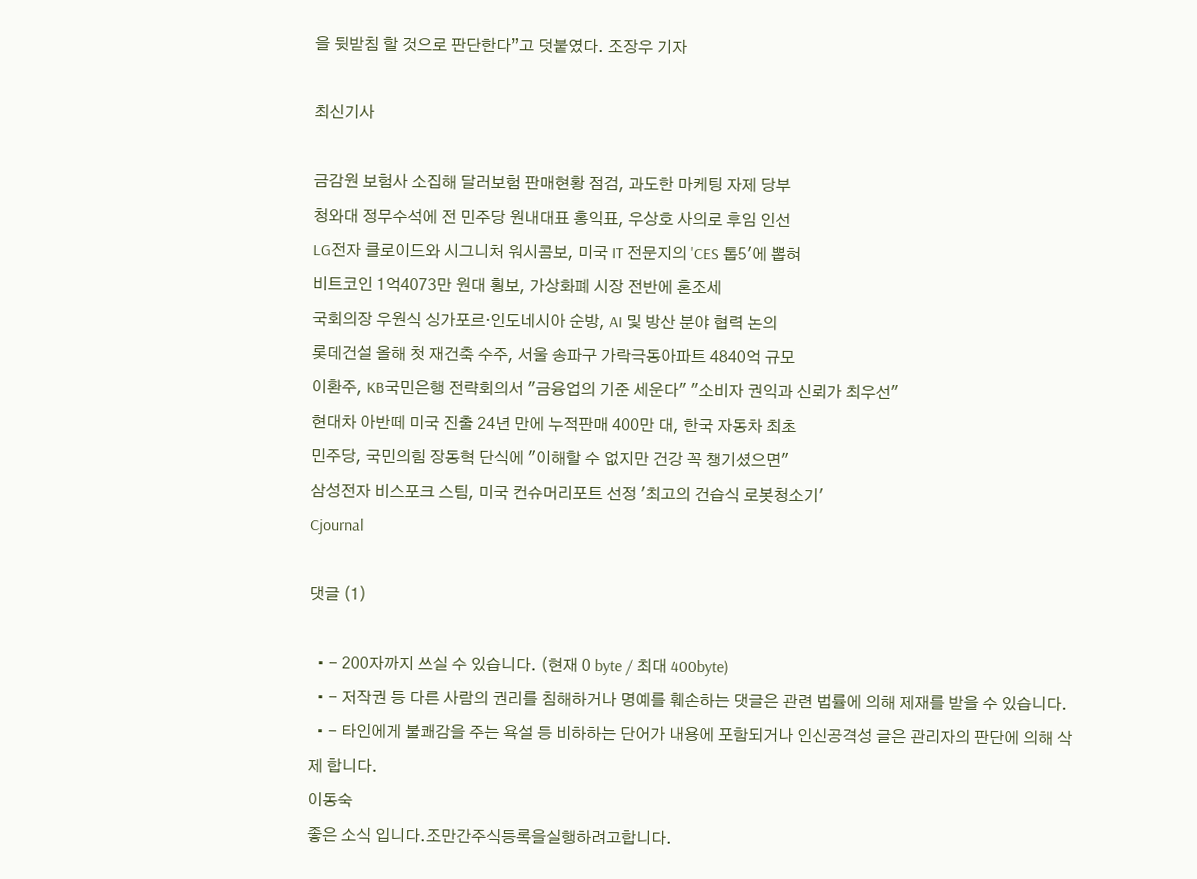을 뒷받침 할 것으로 판단한다”고 덧붙였다. 조장우 기자

최신기사

금감원 보험사 소집해 달러보험 판매현황 점검, 과도한 마케팅 자제 당부
청와대 정무수석에 전 민주당 원내대표 홍익표, 우상호 사의로 후임 인선
LG전자 클로이드와 시그니처 워시콤보, 미국 IT 전문지의 'CES 톱5'에 뽑혀
비트코인 1억4073만 원대 횡보, 가상화폐 시장 전반에 혼조세
국회의장 우원식 싱가포르·인도네시아 순방, AI 및 방산 분야 협력 논의
롯데건설 올해 첫 재건축 수주, 서울 송파구 가락극동아파트 4840억 규모
이환주, KB국민은행 전략회의서 "금융업의 기준 세운다" "소비자 권익과 신뢰가 최우선"
현대차 아반떼 미국 진출 24년 만에 누적판매 400만 대, 한국 자동차 최초
민주당, 국민의힘 장동혁 단식에 "이해할 수 없지만 건강 꼭 챙기셨으면"
삼성전자 비스포크 스팀, 미국 컨슈머리포트 선정 '최고의 건습식 로봇청소기'
Cjournal

댓글 (1)

  • - 200자까지 쓰실 수 있습니다. (현재 0 byte / 최대 400byte)
  • - 저작권 등 다른 사람의 권리를 침해하거나 명예를 훼손하는 댓글은 관련 법률에 의해 제재를 받을 수 있습니다.
  • - 타인에게 불쾌감을 주는 욕설 등 비하하는 단어가 내용에 포함되거나 인신공격성 글은 관리자의 판단에 의해 삭제 합니다.
이동숙
좋은 소식 입니다.조만간주식등록을실행하려고합니다.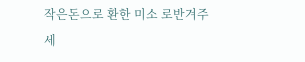작은돈으로 환한 미소 로반겨주세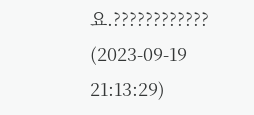요.????????????   (2023-09-19 21:13:29)